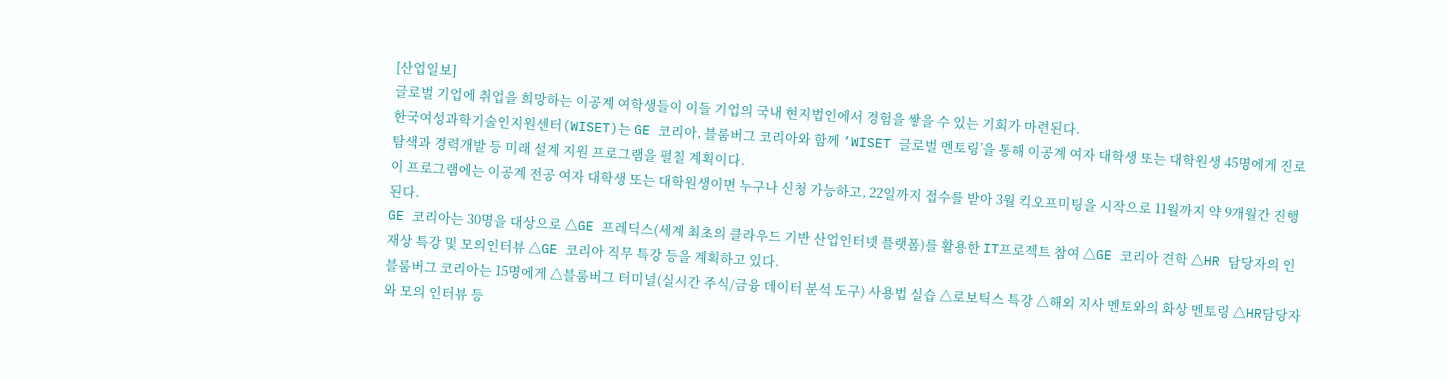[산업일보]
글로벌 기업에 취업을 희망하는 이공계 여학생들이 이들 기업의 국내 현지법인에서 경험을 쌓을 수 있는 기회가 마련된다.
한국여성과학기술인지원센터(WISET)는 GE 코리아, 블룸버그 코리아와 함께 ‘WISET 글로벌 멘토링’을 통해 이공계 여자 대학생 또는 대학원생 45명에게 진로탐색과 경력개발 등 미래 설계 지원 프로그램을 펼칠 계획이다.
이 프로그램에는 이공계 전공 여자 대학생 또는 대학원생이면 누구나 신청 가능하고, 22일까지 접수를 받아 3월 킥오프미팅을 시작으로 11월까지 약 9개월간 진행된다.
GE 코리아는 30명을 대상으로 △GE 프레딕스(세계 최초의 클라우드 기반 산업인터넷 플랫폼)를 활용한 IT프로젝트 참여 △GE 코리아 견학 △HR 담당자의 인재상 특강 및 모의인터뷰 △GE 코리아 직무 특강 등을 계획하고 있다.
블룸버그 코리아는 15명에게 △블룸버그 터미널(실시간 주식/금융 데이터 분석 도구) 사용법 실습 △로보틱스 특강 △해외 지사 멘토와의 화상 멘토링 △HR담당자와 모의 인터뷰 등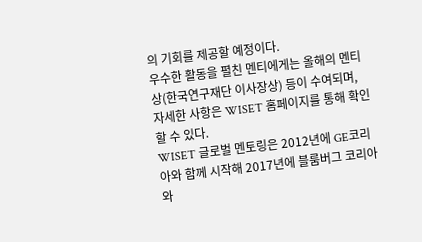의 기회를 제공할 예정이다.
우수한 활동을 펼친 멘티에게는 올해의 멘티상(한국연구재단 이사장상) 등이 수여되며, 자세한 사항은 WISET 홈페이지를 통해 확인할 수 있다.
WISET 글로벌 멘토링은 2012년에 GE코리아와 함께 시작해 2017년에 블룸버그 코리아와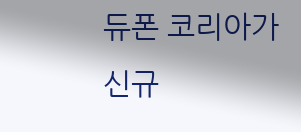듀폰 코리아가 신규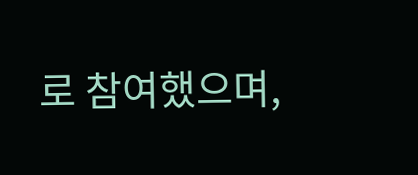로 참여했으며,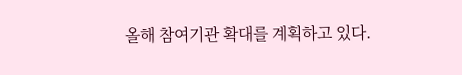올해 참여기관 확대를 계획하고 있다.